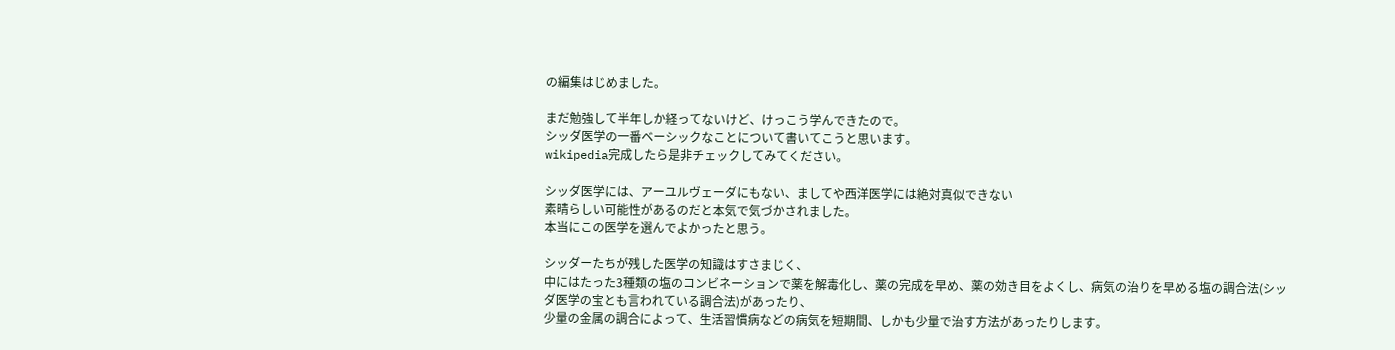の編集はじめました。

まだ勉強して半年しか経ってないけど、けっこう学んできたので。
シッダ医学の一番ベーシックなことについて書いてこうと思います。
wikipedia完成したら是非チェックしてみてください。

シッダ医学には、アーユルヴェーダにもない、ましてや西洋医学には絶対真似できない
素晴らしい可能性があるのだと本気で気づかされました。
本当にこの医学を選んでよかったと思う。

シッダーたちが残した医学の知識はすさまじく、
中にはたった3種類の塩のコンビネーションで薬を解毒化し、薬の完成を早め、薬の効き目をよくし、病気の治りを早める塩の調合法(シッダ医学の宝とも言われている調合法)があったり、
少量の金属の調合によって、生活習慣病などの病気を短期間、しかも少量で治す方法があったりします。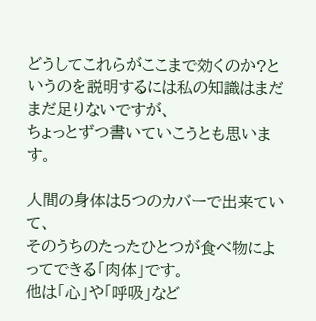どうしてこれらがここまで効くのか?というのを説明するには私の知識はまだまだ足りないですが、
ちょっとずつ書いていこうとも思います。

人間の身体は5つのカバーで出来ていて、
そのうちのたったひとつが食べ物によってできる「肉体」です。
他は「心」や「呼吸」など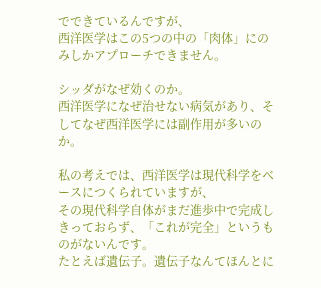でできているんですが、
西洋医学はこの5つの中の「肉体」にのみしかアプローチできません。

シッダがなぜ効くのか。
西洋医学になぜ治せない病気があり、そしてなぜ西洋医学には副作用が多いのか。

私の考えでは、西洋医学は現代科学をベースにつくられていますが、
その現代科学自体がまだ進歩中で完成しきっておらず、「これが完全」というものがないんです。
たとえば遺伝子。遺伝子なんてほんとに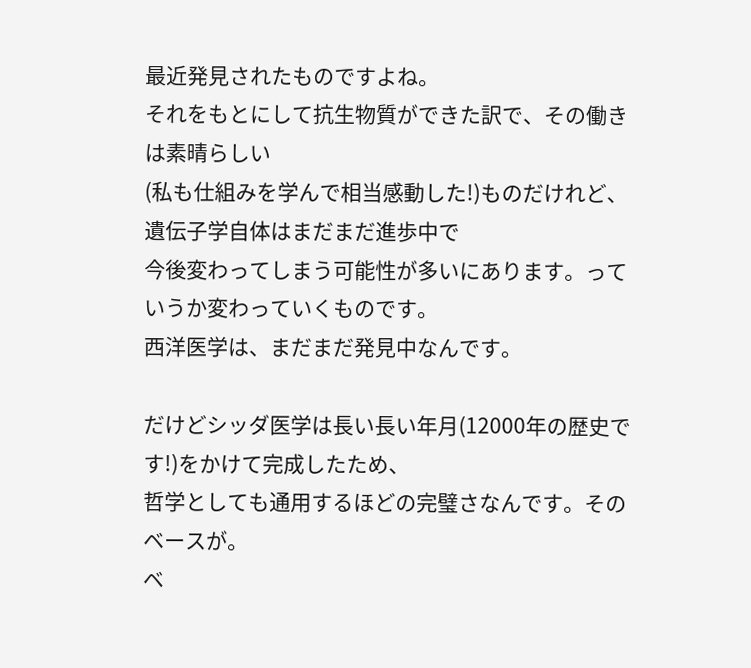最近発見されたものですよね。
それをもとにして抗生物質ができた訳で、その働きは素晴らしい
(私も仕組みを学んで相当感動した!)ものだけれど、遺伝子学自体はまだまだ進歩中で
今後変わってしまう可能性が多いにあります。っていうか変わっていくものです。
西洋医学は、まだまだ発見中なんです。

だけどシッダ医学は長い長い年月(12000年の歴史です!)をかけて完成したため、
哲学としても通用するほどの完璧さなんです。そのベースが。
ベ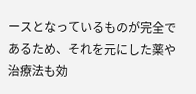ースとなっているものが完全であるため、それを元にした薬や治療法も効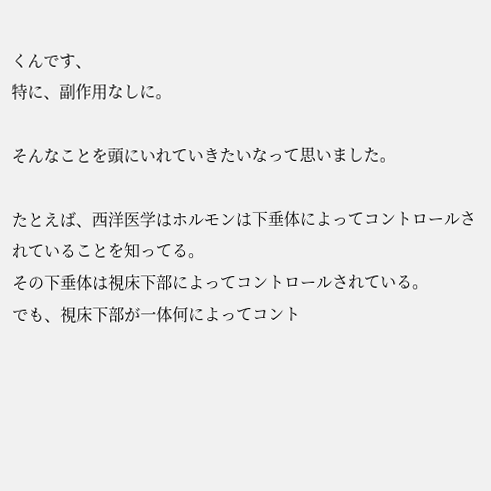くんです、
特に、副作用なしに。

そんなことを頭にいれていきたいなって思いました。

たとえば、西洋医学はホルモンは下垂体によってコントロールされていることを知ってる。
その下垂体は視床下部によってコントロールされている。
でも、視床下部が一体何によってコント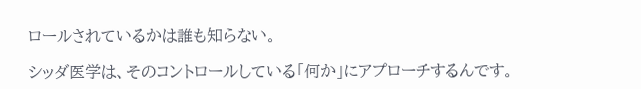ロールされているかは誰も知らない。

シッダ医学は、そのコントロールしている「何か」にアプローチするんです。